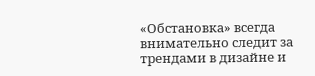«Обстановка» всегда внимательно следит за трендами в дизайне и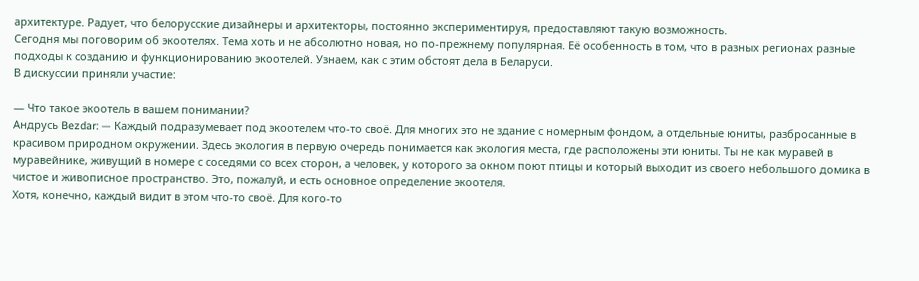архитектуре. Радует, что белорусские дизайнеры и архитекторы, постоянно экспериментируя, предоставляют такую возможность.
Сегодня мы поговорим об экоотелях. Тема хоть и не абсолютно новая, но по-прежнему популярная. Её особенность в том, что в разных регионах разные подходы к созданию и функционированию экоотелей. Узнаем, как с этим обстоят дела в Беларуси.
В дискуссии приняли участие:

— Что такое экоотель в вашем понимании?
Андрусь Bezdar: — Каждый подразумевает под экоотелем что-то своё. Для многих это не здание с номерным фондом, а отдельные юниты, разбросанные в красивом природном окружении. Здесь экология в первую очередь понимается как экология места, где расположены эти юниты. Ты не как муравей в муравейнике, живущий в номере с соседями со всех сторон, а человек, у которого за окном поют птицы и который выходит из своего небольшого домика в чистое и живописное пространство. Это, пожалуй, и есть основное определение экоотеля.
Хотя, конечно, каждый видит в этом что-то своё. Для кого-то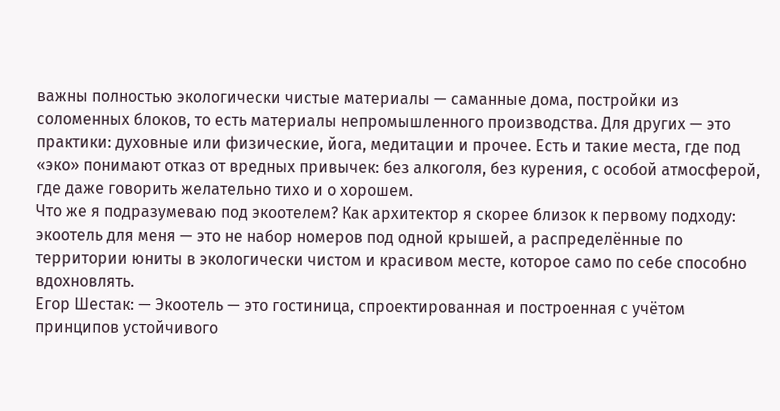важны полностью экологически чистые материалы — саманные дома, постройки из соломенных блоков, то есть материалы непромышленного производства. Для других — это практики: духовные или физические, йога, медитации и прочее. Есть и такие места, где под «эко» понимают отказ от вредных привычек: без алкоголя, без курения, с особой атмосферой, где даже говорить желательно тихо и о хорошем.
Что же я подразумеваю под экоотелем? Как архитектор я скорее близок к первому подходу: экоотель для меня — это не набор номеров под одной крышей, а распределённые по территории юниты в экологически чистом и красивом месте, которое само по себе способно вдохновлять.
Егор Шестак: — Экоотель — это гостиница, спроектированная и построенная с учётом принципов устойчивого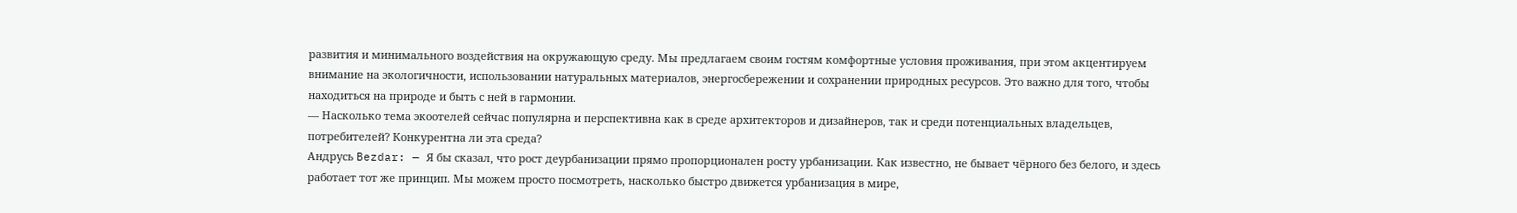развития и минимального воздействия на окружающую среду. Мы предлагаем своим гостям комфортные условия проживания, при этом акцентируем внимание на экологичности, использовании натуральных материалов, энергосбережении и сохранении природных ресурсов. Это важно для того, чтобы находиться на природе и быть с ней в гармонии.
— Насколько тема экоотелей сейчас популярна и перспективна как в среде архитекторов и дизайнеров, так и среди потенциальных владельцев, потребителей? Конкурентна ли эта среда?
Андрусь Bezdar: — Я бы сказал, что рост деурбанизации прямо пропорционален росту урбанизации. Как известно, не бывает чёрного без белого, и здесь работает тот же принцип. Мы можем просто посмотреть, насколько быстро движется урбанизация в мире,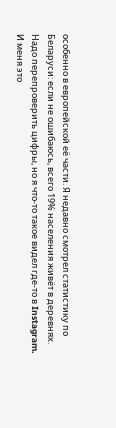особенно в европейской её части. Я недавно смотрел статистику по Беларуси: если не ошибаюсь, всего 19% населения живёт в деревнях. Надо перепроверить цифры, но я что-то такое видел где-то в Instagram. И меня это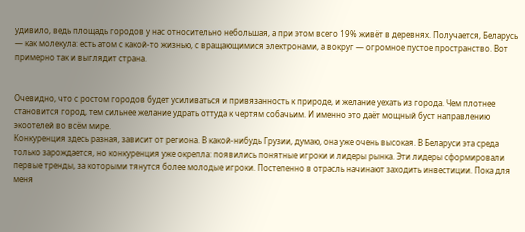удивило, ведь площадь городов у нас относительно небольшая, а при этом всего 19% живёт в деревнях. Получается, Беларусь — как молекула: есть атом с какой-то жизнью, с вращающимися электронами, а вокруг — огромное пустое пространство. Вот примерно так и выглядит страна.


Очевидно, что с ростом городов будет усиливаться и привязанность к природе, и желание уехать из города. Чем плотнее становится город, тем сильнее желание удрать оттуда к чертям собачьим. И именно это даёт мощный буст направлению экоотелей во всём мире.
Конкуренция здесь разная, зависит от региона. В какой-нибудь Грузии, думаю, она уже очень высокая. В Беларуси эта среда только зарождается, но конкуренция уже окрепла: появились понятные игроки и лидеры рынка. Эти лидеры сформировали первые тренды, за которыми тянутся более молодые игроки. Постепенно в отрасль начинают заходить инвестиции. Пока для меня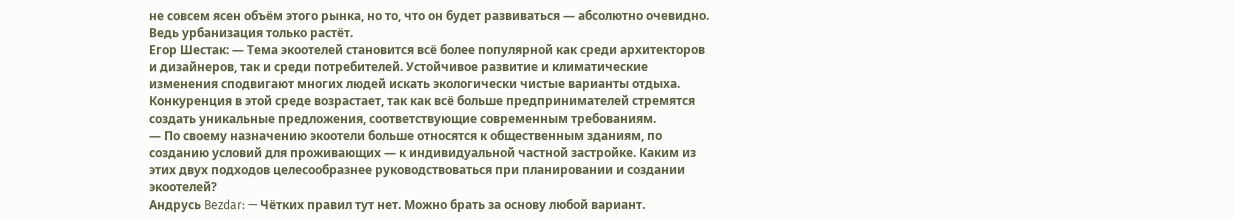не совсем ясен объём этого рынка, но то, что он будет развиваться — абсолютно очевидно. Ведь урбанизация только растёт.
Егор Шестак: — Тема экоотелей становится всё более популярной как среди архитекторов и дизайнеров, так и среди потребителей. Устойчивое развитие и климатические изменения сподвигают многих людей искать экологически чистые варианты отдыха. Конкуренция в этой среде возрастает, так как всё больше предпринимателей стремятся создать уникальные предложения, соответствующие современным требованиям.
— По своему назначению экоотели больше относятся к общественным зданиям, по созданию условий для проживающих — к индивидуальной частной застройке. Каким из этих двух подходов целесообразнее руководствоваться при планировании и создании экоотелей?
Андрусь Bezdar: — Чётких правил тут нет. Можно брать за основу любой вариант.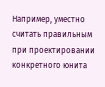Например, уместно считать правильным при проектировании конкретного юнита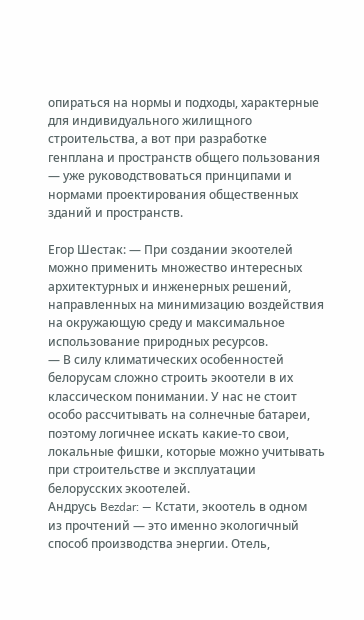опираться на нормы и подходы, характерные для индивидуального жилищного строительства, а вот при разработке генплана и пространств общего пользования — уже руководствоваться принципами и нормами проектирования общественных зданий и пространств.

Егор Шестак: — При создании экоотелей можно применить множество интересных архитектурных и инженерных решений, направленных на минимизацию воздействия на окружающую среду и максимальное использование природных ресурсов.
— В силу климатических особенностей белорусам сложно строить экоотели в их классическом понимании. У нас не стоит особо рассчитывать на солнечные батареи, поэтому логичнее искать какие-то свои, локальные фишки, которые можно учитывать при строительстве и эксплуатации белорусских экоотелей.
Андрусь Bezdar: — Кстати, экоотель в одном из прочтений — это именно экологичный способ производства энергии. Отель,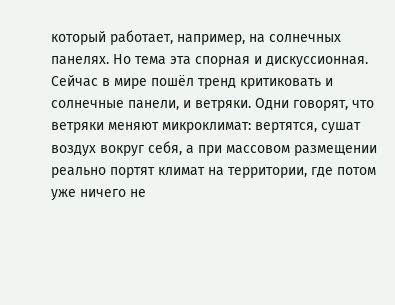который работает, например, на солнечных панелях. Но тема эта спорная и дискуссионная. Сейчас в мире пошёл тренд критиковать и солнечные панели, и ветряки. Одни говорят, что ветряки меняют микроклимат: вертятся, сушат воздух вокруг себя, а при массовом размещении реально портят климат на территории, где потом уже ничего не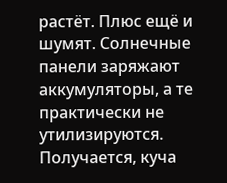растёт. Плюс ещё и шумят. Солнечные панели заряжают аккумуляторы, а те практически не утилизируются. Получается, куча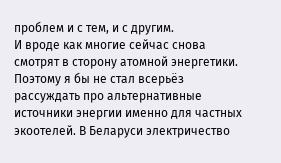проблем и с тем, и с другим.
И вроде как многие сейчас снова смотрят в сторону атомной энергетики. Поэтому я бы не стал всерьёз рассуждать про альтернативные источники энергии именно для частных экоотелей. В Беларуси электричество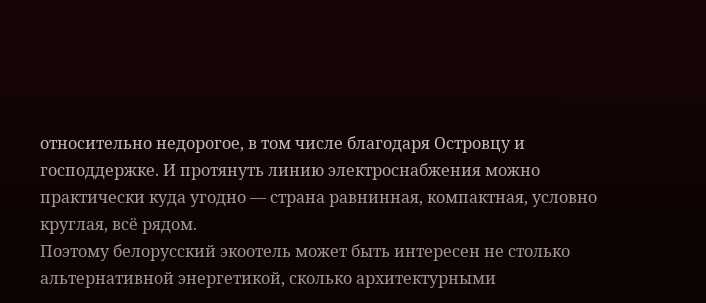относительно недорогое, в том числе благодаря Островцу и господдержке. И протянуть линию электроснабжения можно практически куда угодно — страна равнинная, компактная, условно круглая, всё рядом.
Поэтому белорусский экоотель может быть интересен не столько альтернативной энергетикой, сколько архитектурными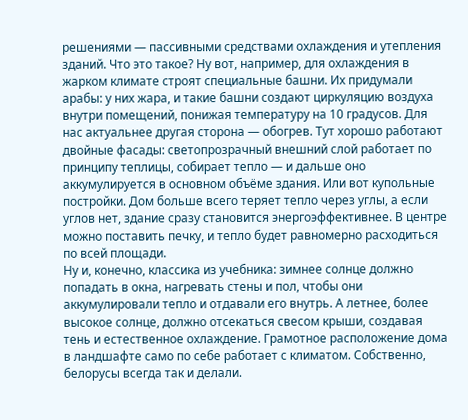решениями — пассивными средствами охлаждения и утепления зданий. Что это такое? Ну вот, например, для охлаждения в жарком климате строят специальные башни. Их придумали арабы: у них жара, и такие башни создают циркуляцию воздуха внутри помещений, понижая температуру на 10 градусов. Для нас актуальнее другая сторона — обогрев. Тут хорошо работают двойные фасады: светопрозрачный внешний слой работает по принципу теплицы, собирает тепло — и дальше оно аккумулируется в основном объёме здания. Или вот купольные постройки. Дом больше всего теряет тепло через углы, а если углов нет, здание сразу становится энергоэффективнее. В центре можно поставить печку, и тепло будет равномерно расходиться по всей площади.
Ну и, конечно, классика из учебника: зимнее солнце должно попадать в окна, нагревать стены и пол, чтобы они аккумулировали тепло и отдавали его внутрь. А летнее, более высокое солнце, должно отсекаться свесом крыши, создавая тень и естественное охлаждение. Грамотное расположение дома в ландшафте само по себе работает с климатом. Собственно, белорусы всегда так и делали.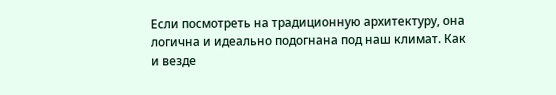Если посмотреть на традиционную архитектуру, она логична и идеально подогнана под наш климат. Как и везде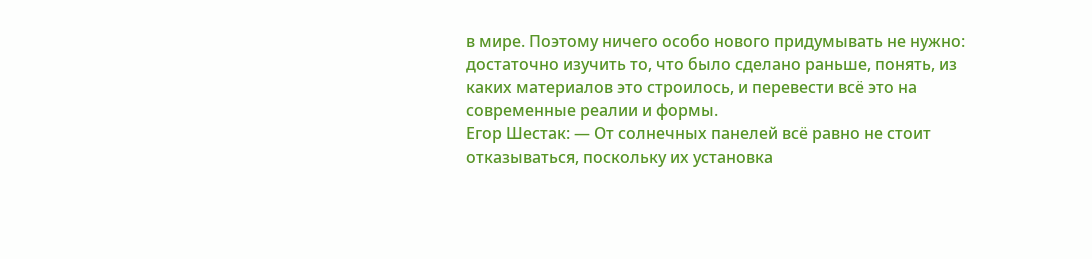в мире. Поэтому ничего особо нового придумывать не нужно: достаточно изучить то, что было сделано раньше, понять, из каких материалов это строилось, и перевести всё это на современные реалии и формы.
Егор Шестак: — От солнечных панелей всё равно не стоит отказываться, поскольку их установка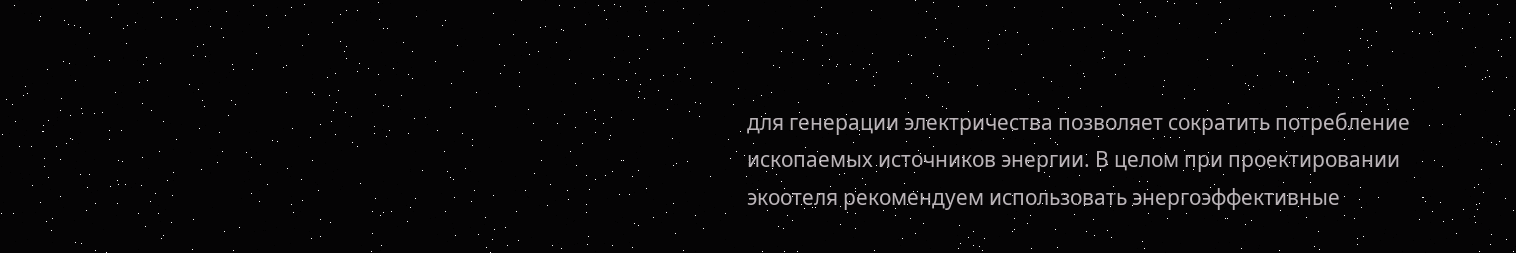для генерации электричества позволяет сократить потребление ископаемых источников энергии. В целом при проектировании экоотеля рекомендуем использовать энергоэффективные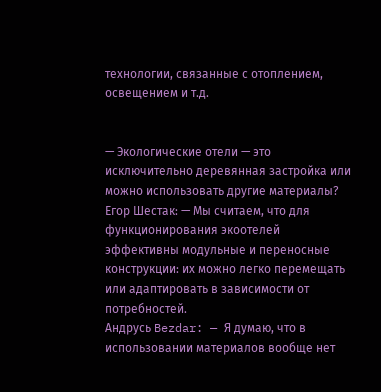технологии, связанные с отоплением, освещением и т.д.


— Экологические отели — это исключительно деревянная застройка или можно использовать другие материалы?
Егор Шестак: — Мы считаем, что для функционирования экоотелей эффективны модульные и переносные конструкции: их можно легко перемещать или адаптировать в зависимости от потребностей.
Андрусь Bezdar: — Я думаю, что в использовании материалов вообще нет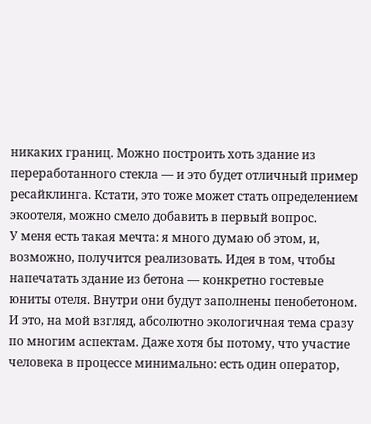никаких границ. Можно построить хоть здание из переработанного стекла — и это будет отличный пример ресайклинга. Кстати, это тоже может стать определением экоотеля, можно смело добавить в первый вопрос.
У меня есть такая мечта: я много думаю об этом, и, возможно, получится реализовать. Идея в том, чтобы напечатать здание из бетона — конкретно гостевые юниты отеля. Внутри они будут заполнены пенобетоном. И это, на мой взгляд, абсолютно экологичная тема сразу по многим аспектам. Даже хотя бы потому, что участие человека в процессе минимально: есть один оператор,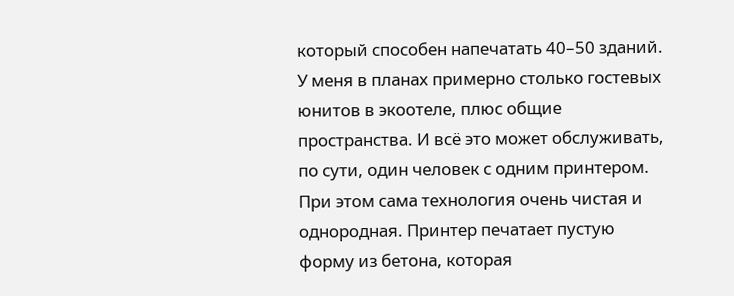который способен напечатать 40–50 зданий. У меня в планах примерно столько гостевых юнитов в экоотеле, плюс общие пространства. И всё это может обслуживать, по сути, один человек с одним принтером.
При этом сама технология очень чистая и однородная. Принтер печатает пустую форму из бетона, которая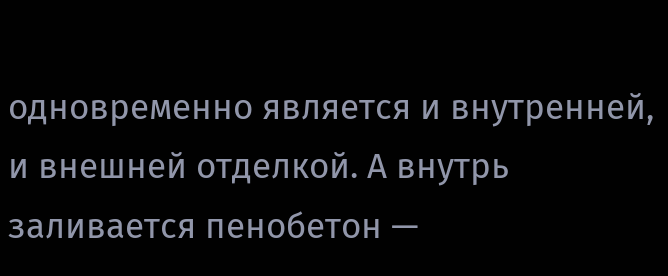одновременно является и внутренней, и внешней отделкой. А внутрь заливается пенобетон —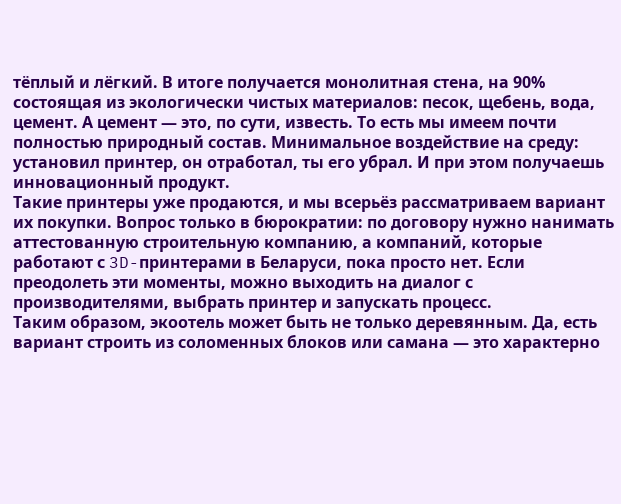тёплый и лёгкий. В итоге получается монолитная стена, на 90% состоящая из экологически чистых материалов: песок, щебень, вода, цемент. А цемент — это, по сути, известь. То есть мы имеем почти полностью природный состав. Минимальное воздействие на среду: установил принтер, он отработал, ты его убрал. И при этом получаешь инновационный продукт.
Такие принтеры уже продаются, и мы всерьёз рассматриваем вариант их покупки. Вопрос только в бюрократии: по договору нужно нанимать аттестованную строительную компанию, а компаний, которые работают с 3D-принтерами в Беларуси, пока просто нет. Если преодолеть эти моменты, можно выходить на диалог с производителями, выбрать принтер и запускать процесс.
Таким образом, экоотель может быть не только деревянным. Да, есть вариант строить из соломенных блоков или самана — это характерно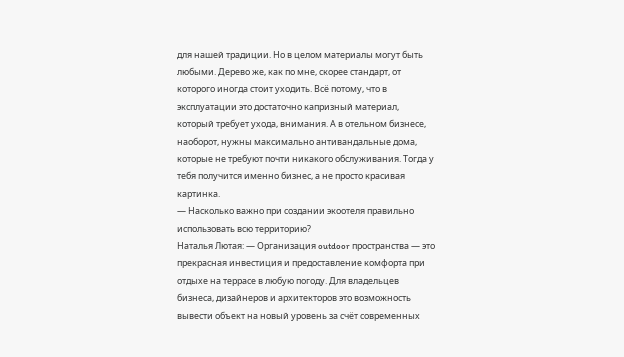для нашей традиции. Но в целом материалы могут быть любыми. Дерево же, как по мне, скорее стандарт, от которого иногда стоит уходить. Всё потому, что в эксплуатации это достаточно капризный материал, который требует ухода, внимания. А в отельном бизнесе, наоборот, нужны максимально антивандальные дома, которые не требуют почти никакого обслуживания. Тогда у тебя получится именно бизнес, а не просто красивая картинка.
— Насколько важно при создании экоотеля правильно использовать всю территорию?
Наталья Лютая: — Организация outdoor пространства — это прекрасная инвестиция и предоставление комфорта при отдыхе на террасе в любую погоду. Для владельцев бизнеса, дизайнеров и архитекторов это возможность вывести объект на новый уровень за счёт современных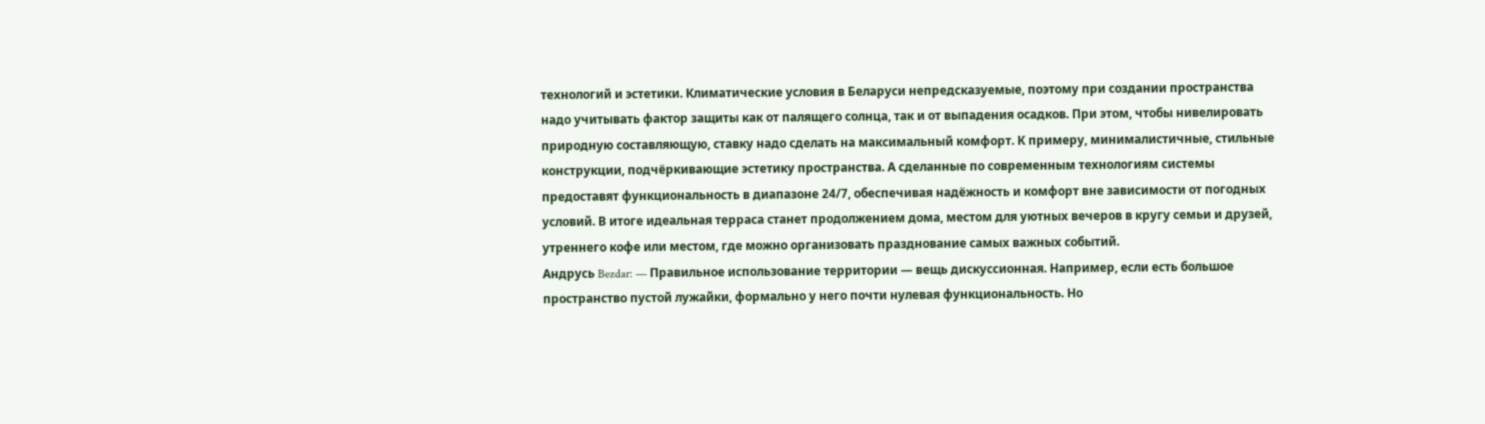технологий и эстетики. Климатические условия в Беларуси непредсказуемые, поэтому при создании пространства надо учитывать фактор защиты как от палящего солнца, так и от выпадения осадков. При этом, чтобы нивелировать природную составляющую, ставку надо сделать на максимальный комфорт. К примеру, минималистичные, стильные конструкции, подчёркивающие эстетику пространства. А сделанные по современным технологиям системы предоставят функциональность в диапазоне 24/7, обеспечивая надёжность и комфорт вне зависимости от погодных условий. В итоге идеальная терраса станет продолжением дома, местом для уютных вечеров в кругу семьи и друзей, утреннего кофе или местом, где можно организовать празднование самых важных событий.
Андрусь Bezdar: — Правильное использование территории — вещь дискуссионная. Например, если есть большое пространство пустой лужайки, формально у него почти нулевая функциональность. Но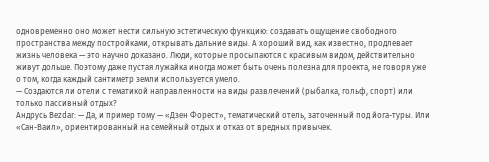одновременно оно может нести сильную эстетическую функцию: создавать ощущение свободного пространства между постройками, открывать дальние виды. А хороший вид, как известно, продлевает жизнь человека — это научно доказано. Люди, которые просыпаются с красивым видом, действительно живут дольше. Поэтому даже пустая лужайка иногда может быть очень полезна для проекта, не говоря уже о том, когда каждый сантиметр земли используется умело.
— Создаются ли отели с тематикой направленности на виды развлечений (рыбалка, гольф, спорт) или только пассивный отдых?
Андрусь Bezdar: — Да, и пример тому — «Дзен Форест», тематический отель, заточенный под йога-туры. Или «Сан-Ваил», ориентированный на семейный отдых и отказ от вредных привычек.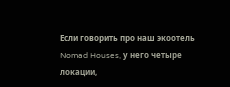Если говорить про наш экоотель Nomad Houses, у него четыре локации,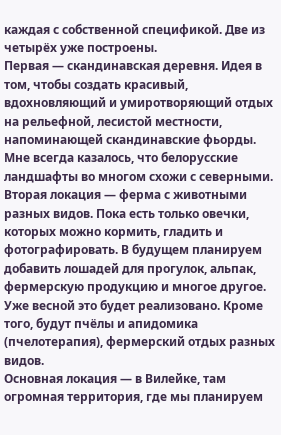каждая с собственной спецификой. Две из четырёх уже построены.
Первая — скандинавская деревня. Идея в том, чтобы создать красивый, вдохновляющий и умиротворяющий отдых на рельефной, лесистой местности, напоминающей скандинавские фьорды. Мне всегда казалось, что белорусские ландшафты во многом схожи с северными.
Вторая локация — ферма с животными разных видов. Пока есть только овечки, которых можно кормить, гладить и фотографировать. В будущем планируем добавить лошадей для прогулок, альпак, фермерскую продукцию и многое другое. Уже весной это будет реализовано. Кроме того, будут пчёлы и апидомика (пчелотерапия), фермерский отдых разных видов.
Основная локация — в Вилейке, там огромная территория, где мы планируем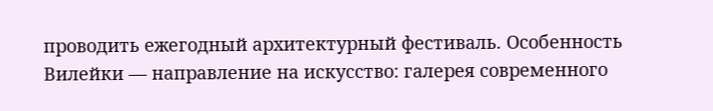проводить ежегодный архитектурный фестиваль. Особенность Вилейки — направление на искусство: галерея современного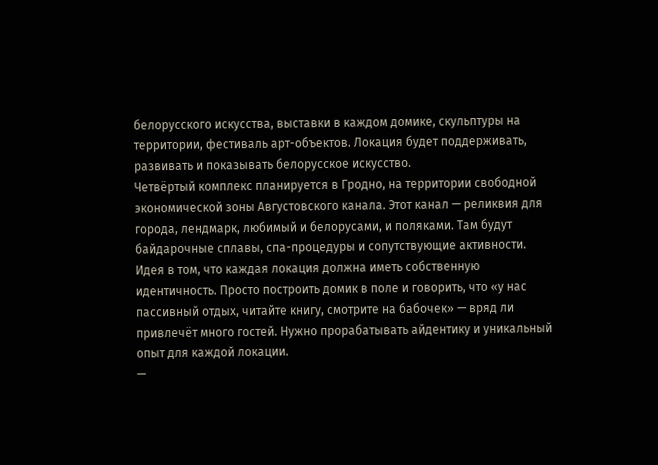белорусского искусства, выставки в каждом домике, скульптуры на территории, фестиваль арт-объектов. Локация будет поддерживать, развивать и показывать белорусское искусство.
Четвёртый комплекс планируется в Гродно, на территории свободной экономической зоны Августовского канала. Этот канал — реликвия для города, лендмарк, любимый и белорусами, и поляками. Там будут байдарочные сплавы, спа-процедуры и сопутствующие активности.
Идея в том, что каждая локация должна иметь собственную идентичность. Просто построить домик в поле и говорить, что «у нас пассивный отдых, читайте книгу, смотрите на бабочек» — вряд ли привлечёт много гостей. Нужно прорабатывать айдентику и уникальный опыт для каждой локации.
—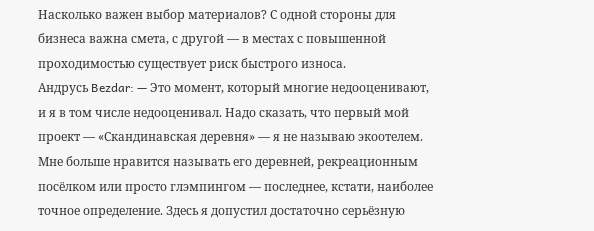Насколько важен выбор материалов? С одной стороны для бизнеса важна смета, с другой — в местах с повышенной проходимостью существует риск быстрого износа.
Андрусь Bezdar: — Это момент, который многие недооценивают, и я в том числе недооценивал. Надо сказать, что первый мой проект — «Скандинавская деревня» — я не называю экоотелем. Мне больше нравится называть его деревней, рекреационным посёлком или просто глэмпингом — последнее, кстати, наиболее точное определение. Здесь я допустил достаточно серьёзную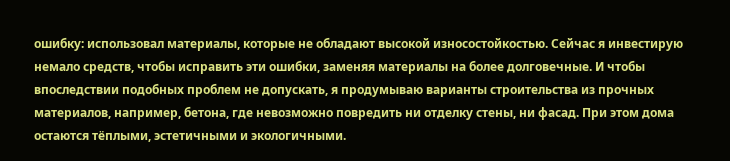ошибку: использовал материалы, которые не обладают высокой износостойкостью. Сейчас я инвестирую немало средств, чтобы исправить эти ошибки, заменяя материалы на более долговечные. И чтобы впоследствии подобных проблем не допускать, я продумываю варианты строительства из прочных материалов, например, бетона, где невозможно повредить ни отделку стены, ни фасад. При этом дома остаются тёплыми, эстетичными и экологичными.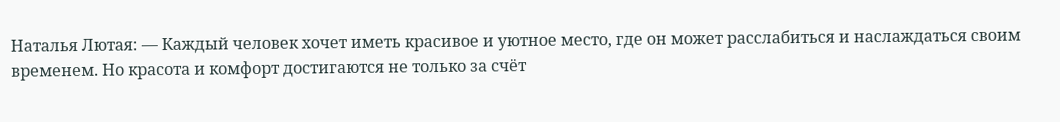Наталья Лютая: — Каждый человек хочет иметь красивое и уютное место, где он может расслабиться и наслаждаться своим временем. Но красота и комфорт достигаются не только за счёт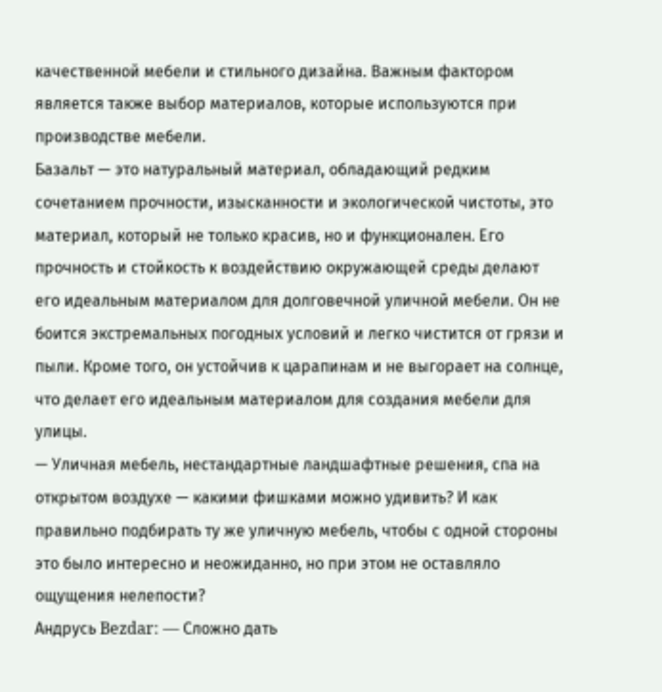качественной мебели и стильного дизайна. Важным фактором является также выбор материалов, которые используются при производстве мебели.
Базальт — это натуральный материал, обладающий редким сочетанием прочности, изысканности и экологической чистоты, это материал, который не только красив, но и функционален. Его прочность и стойкость к воздействию окружающей среды делают его идеальным материалом для долговечной уличной мебели. Он не боится экстремальных погодных условий и легко чистится от грязи и пыли. Кроме того, он устойчив к царапинам и не выгорает на солнце, что делает его идеальным материалом для создания мебели для улицы.
— Уличная мебель, нестандартные ландшафтные решения, спа на открытом воздухе — какими фишками можно удивить? И как правильно подбирать ту же уличную мебель, чтобы с одной стороны это было интересно и неожиданно, но при этом не оставляло ощущения нелепости?
Андрусь Bezdar: — Сложно дать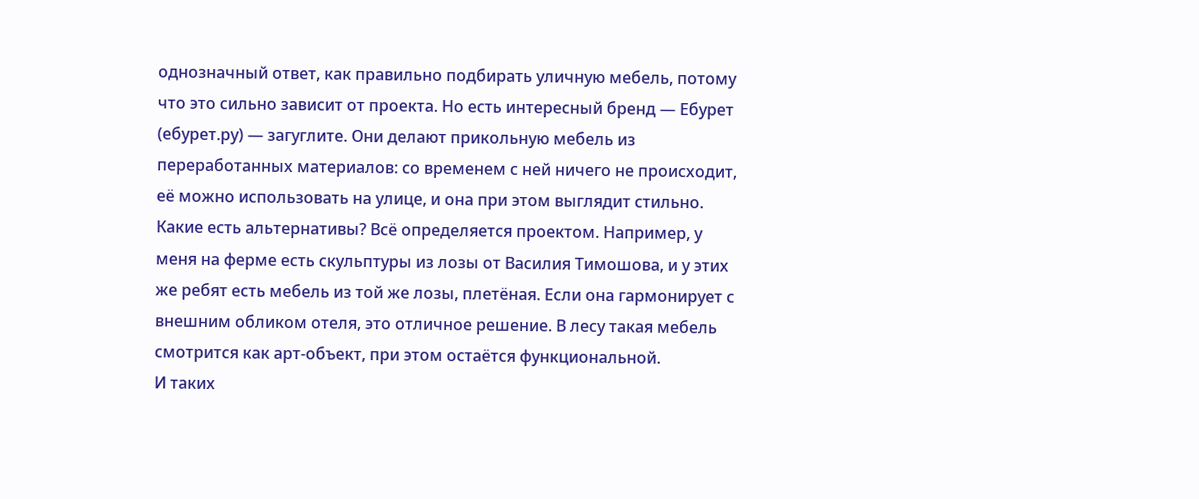однозначный ответ, как правильно подбирать уличную мебель, потому что это сильно зависит от проекта. Но есть интересный бренд — Ебурет (ебурет.ру) — загуглите. Они делают прикольную мебель из переработанных материалов: со временем с ней ничего не происходит, её можно использовать на улице, и она при этом выглядит стильно.
Какие есть альтернативы? Всё определяется проектом. Например, у меня на ферме есть скульптуры из лозы от Василия Тимошова, и у этих же ребят есть мебель из той же лозы, плетёная. Если она гармонирует с внешним обликом отеля, это отличное решение. В лесу такая мебель смотрится как арт-объект, при этом остаётся функциональной.
И таких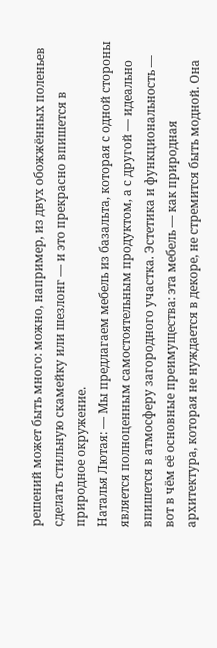решений может быть много: можно, например, из двух обожжённых поленьев сделать стильную скамейку или шезлонг — и это прекрасно впишется в природное окружение.
Наталья Лютая: — Мы предлагаем мебель из базальта, которая с одной стороны является полноценным самостоятельным продуктом, а с другой — идеально впишется в атмосферу загородного участка. Эстетика и функциональность — вот в чём её основные преимущества: эта мебель — как природная архитектура, которая не нуждается в декоре, не стремится быть модной. Она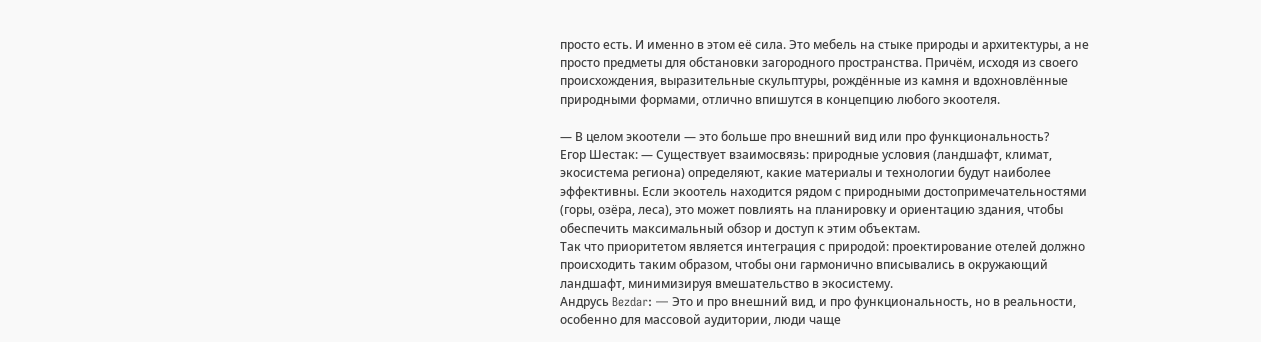просто есть. И именно в этом её сила. Это мебель на стыке природы и архитектуры, а не просто предметы для обстановки загородного пространства. Причём, исходя из своего происхождения, выразительные скульптуры, рождённые из камня и вдохновлённые природными формами, отлично впишутся в концепцию любого экоотеля.

— В целом экоотели — это больше про внешний вид или про функциональность?
Егор Шестак: — Существует взаимосвязь: природные условия (ландшафт, климат, экосистема региона) определяют, какие материалы и технологии будут наиболее эффективны. Если экоотель находится рядом с природными достопримечательностями (горы, озёра, леса), это может повлиять на планировку и ориентацию здания, чтобы обеспечить максимальный обзор и доступ к этим объектам.
Так что приоритетом является интеграция с природой: проектирование отелей должно происходить таким образом, чтобы они гармонично вписывались в окружающий ландшафт, минимизируя вмешательство в экосистему.
Андрусь Bezdar: — Это и про внешний вид, и про функциональность, но в реальности, особенно для массовой аудитории, люди чаще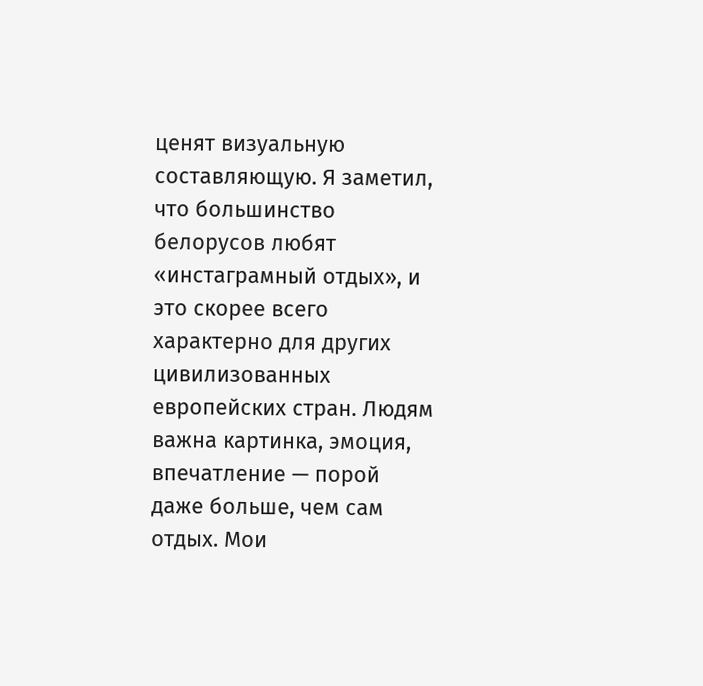ценят визуальную составляющую. Я заметил, что большинство белорусов любят «инстаграмный отдых», и это скорее всего характерно для других цивилизованных европейских стран. Людям важна картинка, эмоция, впечатление — порой даже больше, чем сам отдых. Мои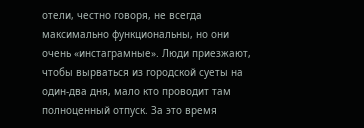отели, честно говоря, не всегда максимально функциональны, но они очень «инстаграмные». Люди приезжают, чтобы вырваться из городской суеты на один-два дня, мало кто проводит там полноценный отпуск. За это время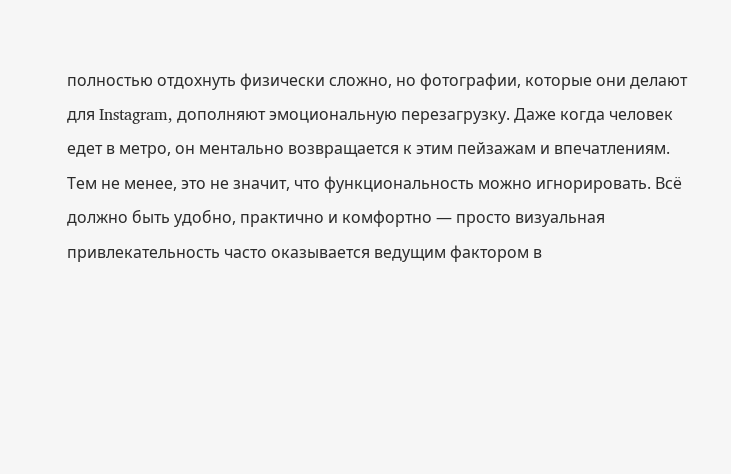полностью отдохнуть физически сложно, но фотографии, которые они делают для Instagram, дополняют эмоциональную перезагрузку. Даже когда человек едет в метро, он ментально возвращается к этим пейзажам и впечатлениям.
Тем не менее, это не значит, что функциональность можно игнорировать. Всё должно быть удобно, практично и комфортно — просто визуальная привлекательность часто оказывается ведущим фактором в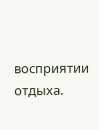восприятии отдыха.